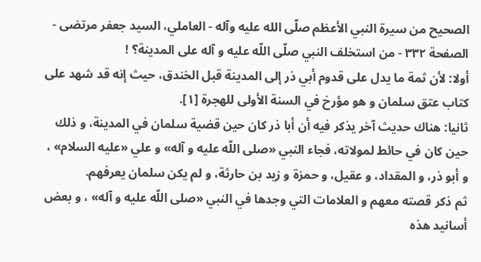الصحيح من سيرة النبي الأعظم صلّى الله عليه وآله - العاملي، السيد جعفر مرتضى - الصفحة ٣٣٢ - من استخلف النبي صلّى اللّه عليه و آله على المدينة؟ !
أولا: لأن ثمة ما يدل على قدوم أبي ذر إلى المدينة قبل الخندق، حيث إنه قد شهد على كتاب عتق سلمان و هو مؤرخ في السنة الأولى للهجرة [١].
ثانيا: هناك حديث آخر يذكر فيه أن أبا ذر كان حين قضية سلمان في المدينة، و ذلك حين كان في حائط لمولاته، فجاء النبي «صلى اللّه عليه و آله» و علي «عليه السلام» ، و أبو ذر، و المقداد، و عقيل، و حمزة و زيد بن حارثة، و لم يكن سلمان يعرفهم.
ثم ذكر قصته معهم و العلامات التي وجدها في النبي «صلى اللّه عليه و آله» ، و بعض أسانيد هذه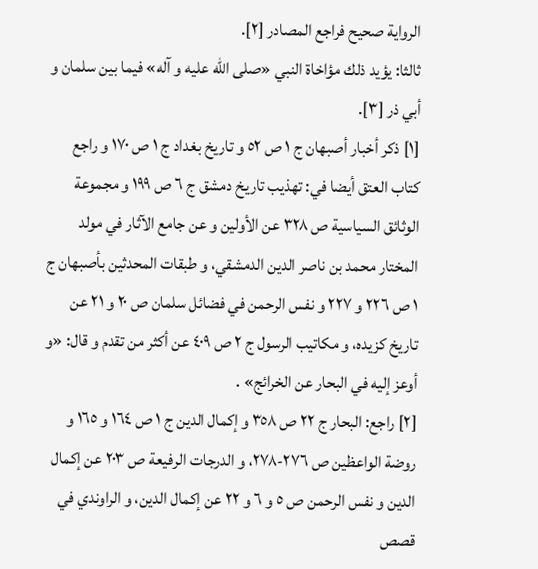الرواية صحيح فراجع المصادر [٢].
ثالثا: يؤيد ذلك مؤاخاة النبي «صلى اللّه عليه و آله» فيما بين سلمان و أبي ذر [٣].
[١] ذكر أخبار أصبهان ج ١ ص ٥٢ و تاريخ بغداد ج ١ ص ١٧٠ و راجع كتاب العتق أيضا في: تهذيب تاريخ دمشق ج ٦ ص ١٩٩ و مجموعة الوثائق السياسية ص ٣٢٨ عن الأولين و عن جامع الآثار في مولد المختار محمد بن ناصر الدين الدمشقي، و طبقات المحدثين بأصبهان ج ١ ص ٢٢٦ و ٢٢٧ و نفس الرحمن في فضائل سلمان ص ٢٠ و ٢١ عن تاريخ كزيده، و مكاتيب الرسول ج ٢ ص ٤٠٩ عن أكثر من تقدم و قال: «و أوعز إليه في البحار عن الخرائج» .
[٢] راجع: البحار ج ٢٢ ص ٣٥٨ و إكمال الدين ج ١ ص ١٦٤ و ١٦٥ و روضة الواعظين ص ٢٧٦-٢٧٨، و الدرجات الرفيعة ص ٢٠٣ عن إكمال الدين و نفس الرحمن ص ٥ و ٦ و ٢٢ عن إكمال الدين، و الراوندي في قصص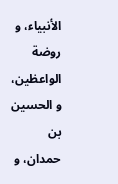الأنبياء، و روضة الواعظين، و الحسين بن حمدان، و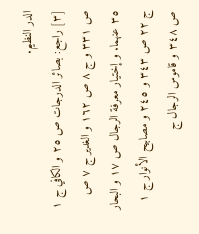الدر النظيم.
[٣] راجع: بصائر الدرجات ص ٢٥ و الكافي ج ١ ص ٣٣١ و ج ٨ ص ١٦٢ و الغدير ج ٧ ص ٣٥ عنهما. و إختيار معرفة الرجال ص ١٧ و البحار ج ٢٢ ص ٣٤٣ و ٢٤٥ و مصابيح الأنوار ج ١ ص ٣٤٨ و قاموس الرجال ج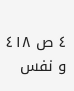٤ ص ٤١٨ و نفس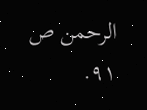الرحمن ص ٩١.